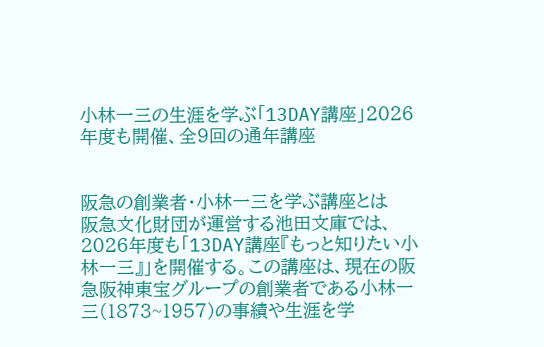小林一三の生涯を学ぶ「13DAY講座」2026年度も開催、全9回の通年講座


阪急の創業者・小林一三を学ぶ講座とは
阪急文化財団が運営する池田文庫では、2026年度も「13DAY講座『もっと知りたい小林一三』」を開催する。この講座は、現在の阪急阪神東宝グループの創業者である小林一三(1873~1957)の事績や生涯を学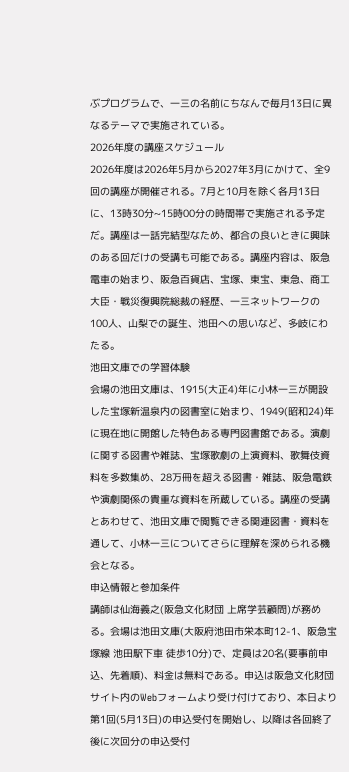ぶプログラムで、一三の名前にちなんで毎月13日に異なるテーマで実施されている。
2026年度の講座スケジュール
2026年度は2026年5月から2027年3月にかけて、全9回の講座が開催される。7月と10月を除く各月13日に、13時30分~15時00分の時間帯で実施される予定だ。講座は一話完結型なため、都合の良いときに興味のある回だけの受講も可能である。講座内容は、阪急電車の始まり、阪急百貨店、宝塚、東宝、東急、商工大臣・戦災復興院総裁の経歴、一三ネットワークの100人、山梨での誕生、池田への思いなど、多岐にわたる。
池田文庫での学習体験
会場の池田文庫は、1915(大正4)年に小林一三が開設した宝塚新温泉内の図書室に始まり、1949(昭和24)年に現在地に開館した特色ある専門図書館である。演劇に関する図書や雑誌、宝塚歌劇の上演資料、歌舞伎資料を多数集め、28万冊を超える図書・雑誌、阪急電鉄や演劇関係の貴重な資料を所蔵している。講座の受講とあわせて、池田文庫で閲覧できる関連図書・資料を通して、小林一三についてさらに理解を深められる機会となる。
申込情報と参加条件
講師は仙海義之(阪急文化財団 上席学芸顧問)が務める。会場は池田文庫(大阪府池田市栄本町12-1、阪急宝塚線 池田駅下車 徒歩10分)で、定員は20名(要事前申込、先着順)、料金は無料である。申込は阪急文化財団サイト内のWebフォームより受け付けており、本日より第1回(5月13日)の申込受付を開始し、以降は各回終了後に次回分の申込受付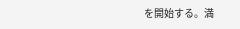を開始する。満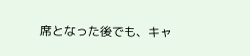席となった後でも、キャ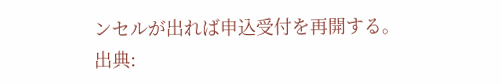ンセルが出れば申込受付を再開する。
出典: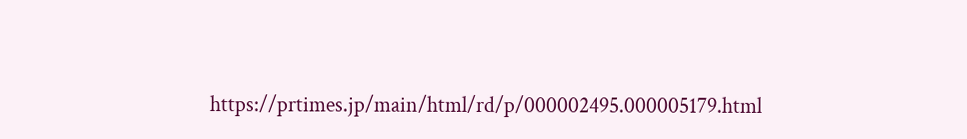https://prtimes.jp/main/html/rd/p/000002495.000005179.html